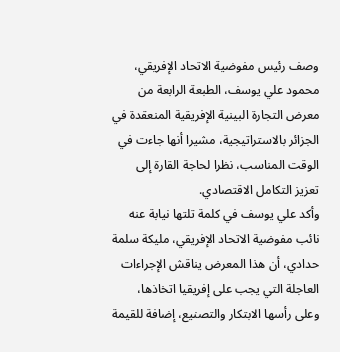وصف رئيس مفوضية الاتحاد الإفريقي، محمود علي يوسف، الطبعة الرابعة من معرض التجارة البينية الإفريقية المنعقدة في الجزائر بالاستراتيجية، مشيرا أنها جاءت في الوقت المناسب، نظرا لحاجة القارة إلى تعزيز التكامل الاقتصادي.
وأكد علي يوسف في كلمة تلتها نيابة عنه نائب مفوضية الاتحاد الإفريقي، مليكة سلمة حدادي، أن هذا المعرض يناقش الإجراءات العاجلة التي يجب على إفريقيا اتخاذها، وعلى رأسها الابتكار والتصنيع، إضافة للقيمة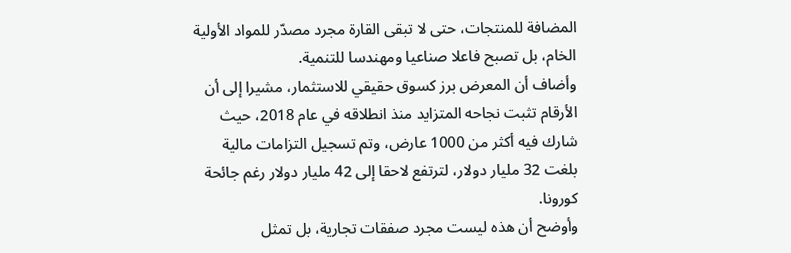المضافة للمنتجات، حتى لا تبقى القارة مجرد مصدّر للمواد الأولية الخام، بل تصبح فاعلا صناعيا ومهندسا للتنمية.
وأضاف أن المعرض برز كسوق حقيقي للاستثمار، مشيرا إلى أن الأرقام تثبت نجاحه المتزايد منذ انطلاقه في عام 2018، حيث شارك فيه أكثر من 1000 عارض، وتم تسجيل التزامات مالية بلغت 32 مليار دولار، لترتفع لاحقا إلى 42 مليار دولار رغم جائحة كورونا.
وأوضح أن هذه ليست مجرد صفقات تجارية، بل تمثل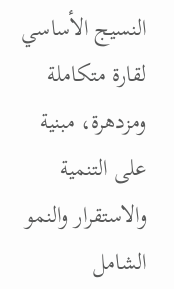النسيج الأساسي لقارة متكاملة ومزدهرة، مبنية على التنمية والاستقرار والنمو الشامل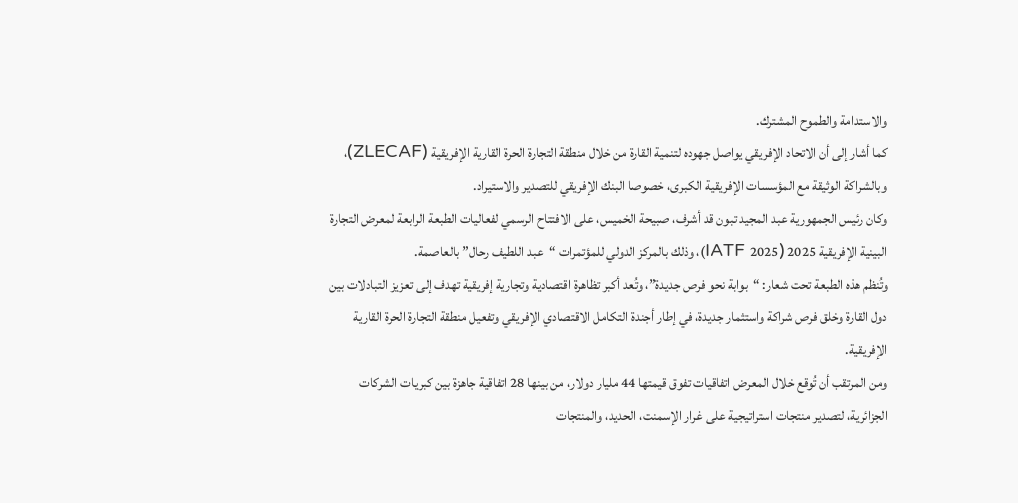والاستدامة والطموح المشترك.
كما أشار إلى أن الاتحاد الإفريقي يواصل جهوده لتنمية القارة من خلال منطقة التجارة الحرة القارية الإفريقية (ZLECAF)، وبالشراكة الوثيقة مع المؤسسات الإفريقية الكبرى، خصوصا البنك الإفريقي للتصدير والاستيراد.
وكان رئيس الجمهورية عبد المجيد تبون قد أشرف، صبيحة الخميس، على الافتتاح الرسمي لفعاليات الطبعة الرابعة لمعرض التجارة البينية الإفريقية 2025 (IATF 2025)، وذلك بالمركز الدولي للمؤتمرات “عبد اللطيف رحال” بالعاصمة.
وتُنظم هذه الطبعة تحت شعار: “بوابة نحو فرص جديدة”، وتُعد أكبر تظاهرة اقتصادية وتجارية إفريقية تهدف إلى تعزيز التبادلات بين دول القارة وخلق فرص شراكة واستثمار جديدة، في إطار أجندة التكامل الاقتصادي الإفريقي وتفعيل منطقة التجارة الحرة القارية الإفريقية.
ومن المرتقب أن تُوقع خلال المعرض اتفاقيات تفوق قيمتها 44 مليار دولار، من بينها 28 اتفاقية جاهزة بين كبريات الشركات الجزائرية، لتصدير منتجات استراتيجية على غرار الإسمنت، الحديد، والمنتجات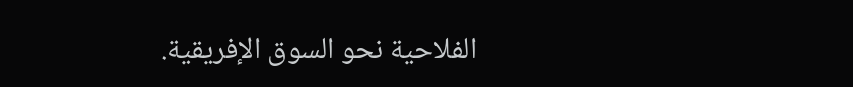الفلاحية نحو السوق الإفريقية.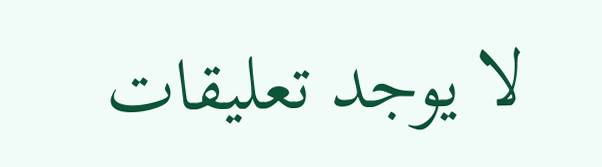لا يوجد تعليقات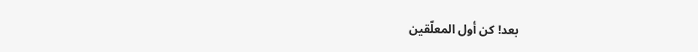بعد! كن أول المعلّقين